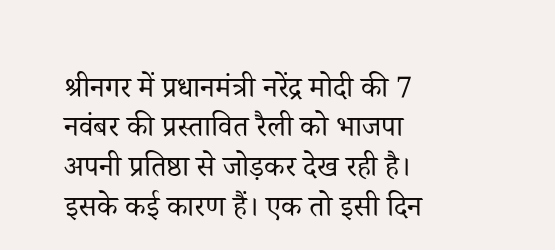श्रीनगर में प्रधानमंत्री नरेंद्र मोदी की 7 नवंबर की प्रस्तावित रैली को भाजपा अपनी प्रतिष्ठा से जोड़कर देख रही है। इसके कई कारण हैं। एक तो इसी दिन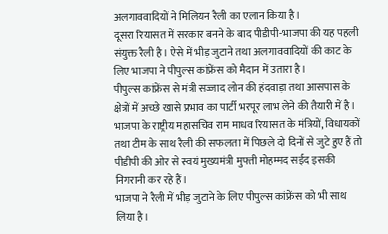अलगाववादियों ने मिलियन रैली का एलान किया है।
दूसरा रियासत में सरकार बनने के बाद पीडीपी-भाजपा की यह पहली संयुक्त रैली है। ऐसे में भीड़ जुटाने तथा अलगाववादियों की काट के लिए भाजपा ने पीपुल्स कांफ्रेंस को मैदान में उतारा है।
पीपुल्स कांफ्रेंस से मंत्री सज्जाद लोन की हंदवाड़ा तथा आसपास के क्षेत्रों में अच्छे खासे प्रभाव का पार्टी भरपूर लाभ लेने की तैयारी में है।
भाजपा के राष्ट्रीय महासचिव राम माधव रियासत के मंत्रियों, विधायकों तथा टीम के साथ रैली की सफलता में पिछले दो दिनों से जुटे हुए हैं तो पीडीपी की ओर से स्वयं मुख्यमंत्री मुफ्ती मोहम्मद सईद इसकी निगरानी कर रहे हैं।
भाजपा ने रैली में भीड़ जुटाने के लिए पीपुल्स कांफ्रेंस को भी साथ लिया है।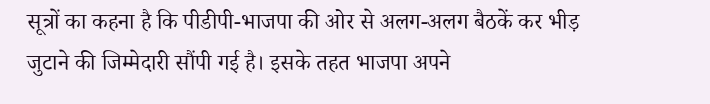सूत्रों का कहना है कि पीडीपी-भाजपा की ओर से अलग-अलग बैठकें कर भीड़ जुटाने की जिम्मेदारी सौंपी गई है। इसके तहत भाजपा अपने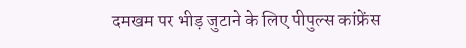दमखम पर भीड़ जुटाने के लिए पीपुल्स कांफ्रेंस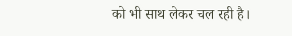को भी साथ लेकर चल रही है।